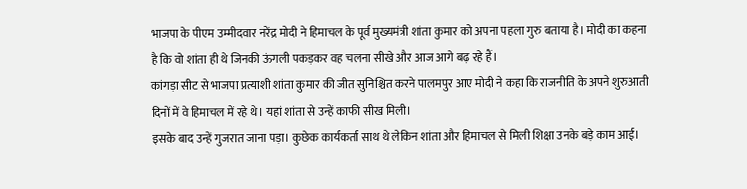भाजपा के पीएम उम्मीदवार नरेंद्र मोदी ने हिमाचल के पूर्व मुख्यमंत्री शांता कुमार को अपना पहला गुरु बताया है। मोदी का कहना है कि वो शांता ही थे जिनकी ऊंगली पकड़कर वह चलना सीखे और आज आगे बढ़ रहे हैं।
कांगड़ा सीट से भाजपा प्रत्याशी शांता कुमार की जीत सुनिश्चित करने पालमपुर आए मोदी ने कहा कि राजनीति के अपने शुरुआती दिनों में वे हिमाचल में रहे थे। यहां शांता से उन्हें काफी सीख मिली।
इसके बाद उन्हें गुजरात जाना पड़ा। कुछेक कार्यकर्ता साथ थे लेकिन शांता और हिमाचल से मिली शिक्षा उनके बड़े काम आई।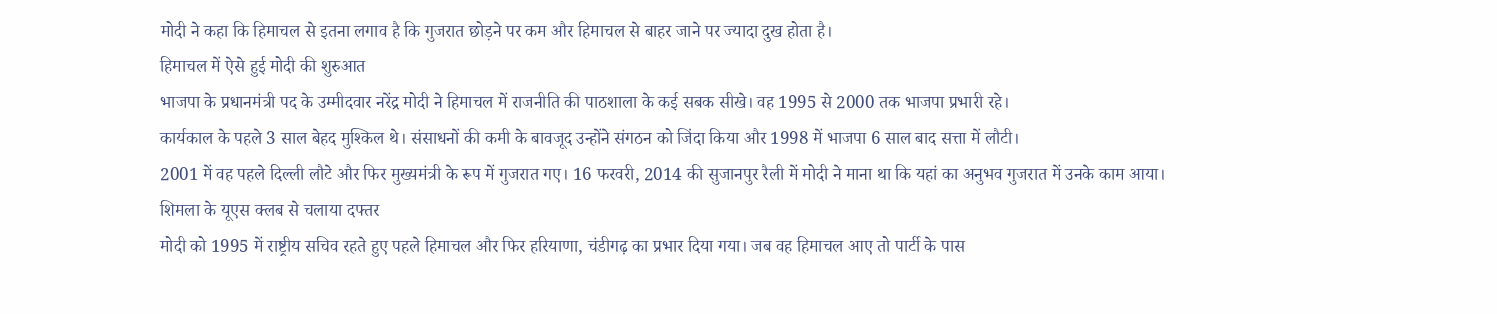मोदी ने कहा कि हिमाचल से इतना लगाव है कि गुजरात छोड़ने पर कम और हिमाचल से बाहर जाने पर ज्यादा दुख होता है।
हिमाचल में ऐसे हुई मोदी की शुरुआत
भाजपा के प्रधानमंत्री पद के उम्मीदवार नरेंद्र मोदी ने हिमाचल में राजनीति की पाठशाला के कई सबक सीखे। वह 1995 से 2000 तक भाजपा प्रभारी रहे।
कार्यकाल के पहले 3 साल बेहद मुश्किल थे। संसाधनों की कमी के बावजूद उन्होंने संगठन को जिंदा किया और 1998 में भाजपा 6 साल बाद सत्ता में लौटी।
2001 में वह पहले दिल्ली लौटे और फिर मुख्यमंत्री के रूप में गुजरात गए। 16 फरवरी, 2014 की सुजानपुर रैली में मोदी ने माना था कि यहां का अनुभव गुजरात में उनके काम आया।
शिमला के यूएस क्लब से चलाया दफ्तर
मोदी को 1995 में राष्ट्रीय सचिव रहते हुए पहले हिमाचल और फिर हरियाणा, चंडीगढ़ का प्रभार दिया गया। जब वह हिमाचल आए तो पार्टी के पास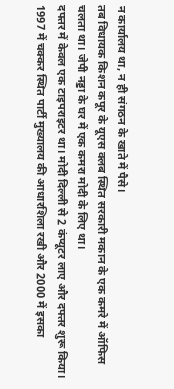न कार्यालय था, न ही संगठन के खाते में पैसे।
तब विधायक किशन कपूर के यूएस क्लब स्थित सरकारी मकान के एक कमरे में ऑफिस चलता था। जेपी नड्डा के घर में एक कमरा मोदी के लिए था।
दफ्तर में केवल एक टाइपराइटर था। मोदी दिल्ली से 2 कंप्यूटर लाए और दफ्तर शुरू किया। 1997 में चक्कर स्थित पार्टी मुख्यालय की आधारशिला रखी और 2000 में इसका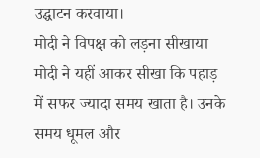उद्घाटन करवाया।
मोदी ने विपक्ष को लड़ना सीखाया
मोदी ने यहीं आकर सीखा कि पहाड़ में सफर ज्यादा समय खाता है। उनके समय धूमल और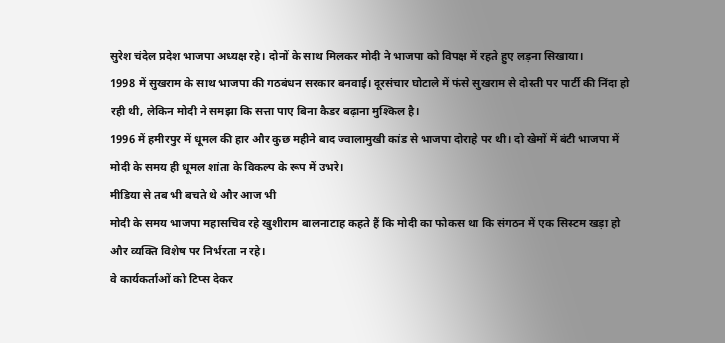सुरेश चंदेल प्रदेश भाजपा अध्यक्ष रहे। दोनों के साथ मिलकर मोदी ने भाजपा को विपक्ष में रहते हुए लड़ना सिखाया।
1998 में सुखराम के साथ भाजपा की गठबंधन सरकार बनवाई। दूरसंचार घोटाले में फंसे सुखराम से दोस्ती पर पार्टी की निंदा हो रही थी, लेकिन मोदी ने समझा कि सत्ता पाए बिना कैडर बढ़ाना मुश्किल है।
1996 में हमीरपुर में धूमल की हार और कुछ महीने बाद ज्वालामुखी कांड से भाजपा दोराहे पर थी। दो खेमों में बंटी भाजपा में मोदी के समय ही धूमल शांता के विकल्प के रूप में उभरे।
मीडिया से तब भी बचते थे और आज भी
मोदी के समय भाजपा महासचिव रहे खुशीराम बालनाटाह कहते हैं कि मोदी का फोकस था कि संगठन में एक सिस्टम खड़ा हो और व्यक्ति विशेष पर निर्भरता न रहे।
वे कार्यकर्ताओं को टिप्स देकर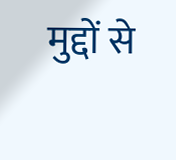मुद्दों से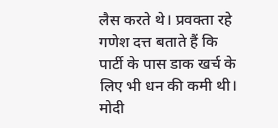लैस करते थे। प्रवक्ता रहे गणेश दत्त बताते हैं कि पार्टी के पास डाक खर्च के लिए भी धन की कमी थी।
मोदी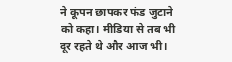ने कूपन छापकर फंड जुटाने को कहा। मीडिया से तब भी दूर रहते थे और आज भी।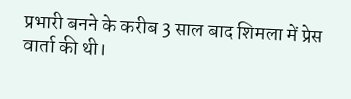प्रभारी बनने के करीब 3 साल बाद शिमला में प्रेस वार्ता की थी।